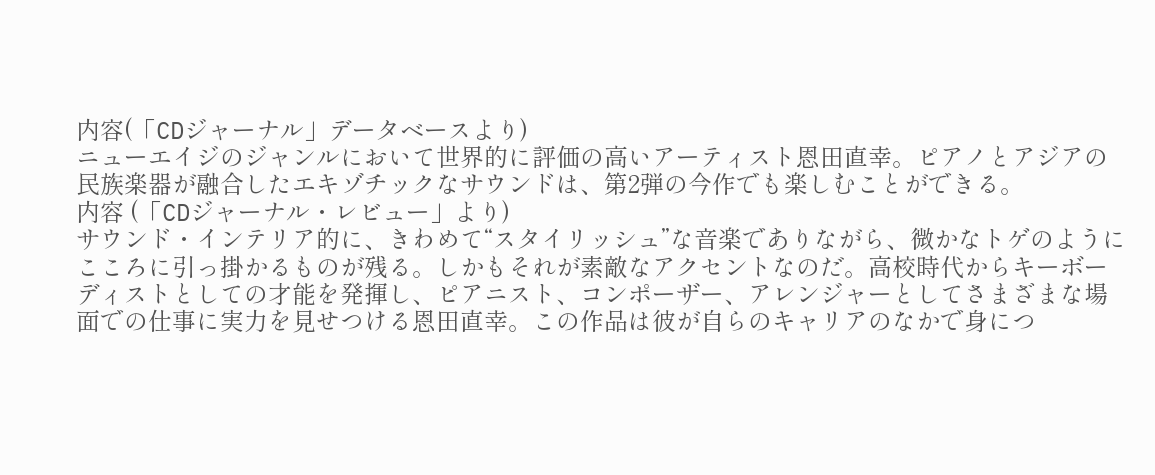内容(「CDジャーナル」データベースより)
ニューエイジのジャンルにおいて世界的に評価の高いアーティスト恩田直幸。ピアノとアジアの民族楽器が融合したエキゾチックなサウンドは、第2弾の今作でも楽しむことができる。
内容 (「CDジャーナル・レビュー」より)
サウンド・インテリア的に、きわめて“スタイリッシュ”な音楽でありながら、微かなトゲのようにこころに引っ掛かるものが残る。しかもそれが素敵なアクセントなのだ。高校時代からキーボーディストとしての才能を発揮し、ピアニスト、コンポーザー、アレンジャーとしてさまざまな場面での仕事に実力を見せつける恩田直幸。この作品は彼が自らのキャリアのなかで身につ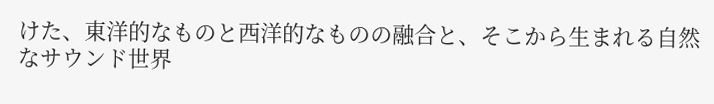けた、東洋的なものと西洋的なものの融合と、そこから生まれる自然なサウンド世界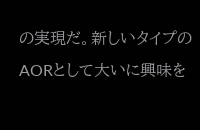の実現だ。新しいタイプのAORとして大いに興味を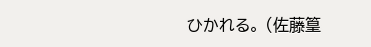ひかれる。 (佐藤篁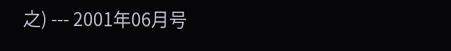之) --- 2001年06月号